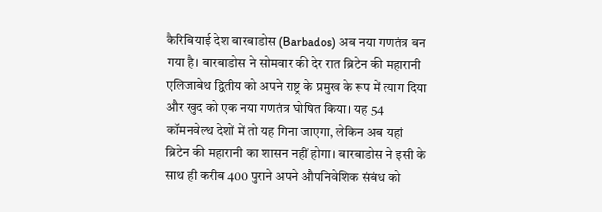कैरिबियाई देश बारबाडोस (Barbados) अब नया गणतंत्र बन गया है। बारबाडोस ने सोमवार की देर रात ब्रिटेन की महारानी एलिजाबेथ द्वितीय को अपने राष्ट्र के प्रमुख के रूप में त्याग दिया और खुद को एक नया गणतंत्र घोषित किया। यह 54 कॉमनवेल्थ देशों में तो यह गिना जाएगा, लेकिन अब यहां ब्रिटेन की महारानी का शासन नहीं होगा। बारबाडोस ने इसी के साथ ही करीब 400 पुराने अपने औपनिवेशिक संबंध को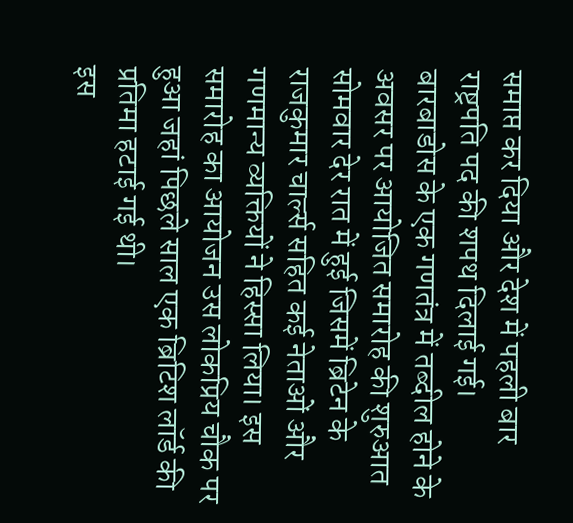समाप्त कर दिया और देश में पहली बार राष्ट्रपति पद की शपथ दिलाई गई।
बारबाडोस के एक गणतंत्र में तब्दील होने के अवसर पर आयोजित समारोह की शुरुआत सोमवार देर रात में हुई जिसमें ब्रिटेन के राजकुमार चार्ल्स सहित कई नेताओं और गणमान्य व्यक्तियों ने हिस्सा लिया। इस समारोह का आयोजन उस लोकप्रिय चौक पर हुआ जहां पिछले साल एक ब्रिटिश लॉर्ड की प्रतिमा हटाई गई थी।
इस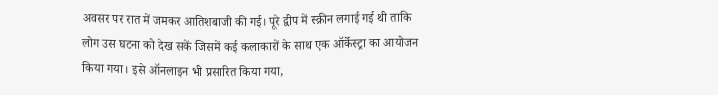अवसर पर रात में जमकर आतिशबाजी की गई। पूरे द्वीप में स्क्रीन लगाई गई थी ताकि लोग उस घटना को देख सकें जिसमें कई कलाकारों के साथ एक ऑर्केस्ट्रा का आयोजन किया गया। इसे ऑनलाइन भी प्रसारित किया गया,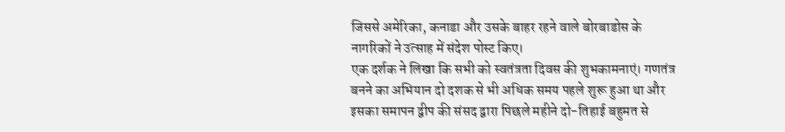जिससे अमेरिका, कनाडा और उसके बाहर रहने वाले बोरबाडोस के नागरिकों ने उत्साह में संदेश पोस्ट किए।
एक दर्शक ने लिखा कि सभी को स्वतंत्रता दिवस की शुभकामनाएं। गणतंत्र बनने का अभियान दो दशक से भी अधिक समय पहले शुरू हुआ था और इसका समापन द्वीप की संसद द्वारा पिछले महीने दो-तिहाई बहुमत से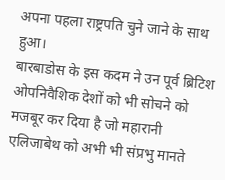अपना पहला राष्ट्रपति चुने जाने के साथ हुआ।
बारबाडोस के इस कदम ने उन पूर्व ब्रिटिश ओपनिवैशिक देशों को भी सोचने को मजबूर कर दिया है जो महारानी एलिजाबेथ को अभी भी संप्रभु मानते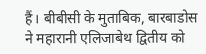हैं। बीबीसी के मुताबिक, बारबाडोस ने महारानी एलिजाबेथ द्वितीय को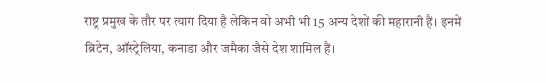राष्ट्र प्रमुख के तौर पर त्याग दिया है लेकिन वो अभी भी 15 अन्य देशों की महारानी हैं। इनमें ब्रिटेन, ऑस्ट्रेलिया, कनाडा और जमैका जैसे देश शामिल हैं।